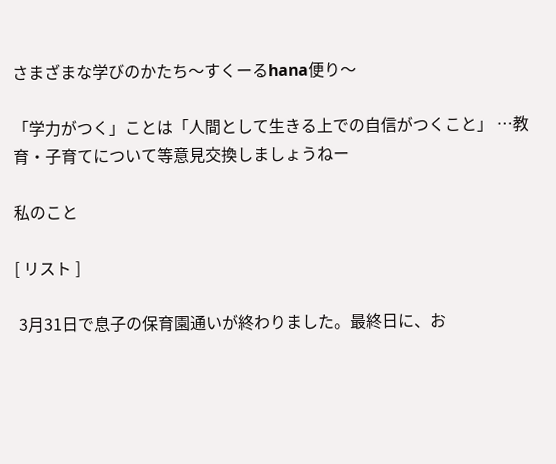さまざまな学びのかたち〜すくーるhana便り〜

「学力がつく」ことは「人間として生きる上での自信がつくこと」 …教育・子育てについて等意見交換しましょうねー

私のこと

[ リスト ]

 3月31日で息子の保育園通いが終わりました。最終日に、お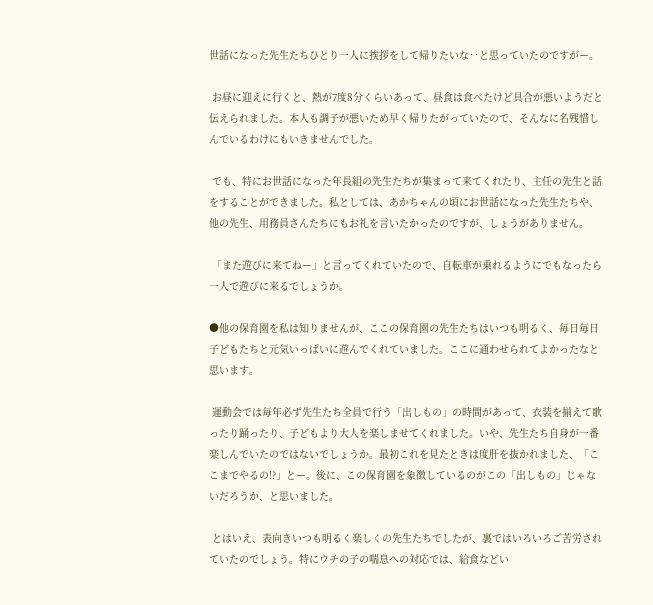世話になった先生たちひとり一人に挨拶をして帰りたいな‥と思っていたのですがー。

 お昼に迎えに行くと、熱が7度8分くらいあって、昼食は食べたけど具合が悪いようだと伝えられました。本人も調子が悪いため早く帰りたがっていたので、そんなに名残惜しんでいるわけにもいきませんでした。

 でも、特にお世話になった年長組の先生たちが集まって来てくれたり、主任の先生と話をすることができました。私としては、あかちゃんの頃にお世話になった先生たちや、他の先生、用務員さんたちにもお礼を言いたかったのですが、しょうがありません。

 「また遊びに来てねー」と言ってくれていたので、自転車が乗れるようにでもなったら一人で遊びに来るでしょうか。

●他の保育園を私は知りませんが、ここの保育園の先生たちはいつも明るく、毎日毎日子どもたちと元気いっぱいに遊んでくれていました。ここに通わせられてよかったなと思います。

 運動会では毎年必ず先生たち全員で行う「出しもの」の時間があって、衣装を揃えて歌ったり踊ったり、子どもより大人を楽しませてくれました。いや、先生たち自身が一番楽しんでいたのではないでしょうか。最初これを見たときは度肝を抜かれました、「ここまでやるの!?」とー。後に、この保育園を象徴しているのがこの「出しもの」じゃないだろうか、と思いました。

 とはいえ、表向きいつも明るく楽しくの先生たちでしたが、裏ではいろいろご苦労されていたのでしょう。特にウチの子の喘息への対応では、給食などい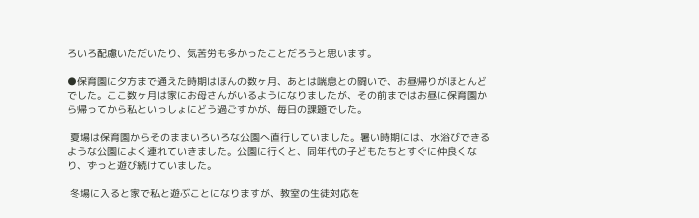ろいろ配慮いただいたり、気苦労も多かったことだろうと思います。

●保育園に夕方まで通えた時期はほんの数ヶ月、あとは喘息との闘いで、お昼帰りがほとんどでした。ここ数ヶ月は家にお母さんがいるようになりましたが、その前まではお昼に保育園から帰ってから私といっしょにどう過ごすかが、毎日の課題でした。

 夏場は保育園からそのままいろいろな公園へ直行していました。暑い時期には、水浴びできるような公園によく連れていきました。公園に行くと、同年代の子どもたちとすぐに仲良くなり、ずっと遊び続けていました。

 冬場に入ると家で私と遊ぶことになりますが、教室の生徒対応を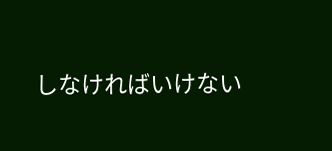しなければいけない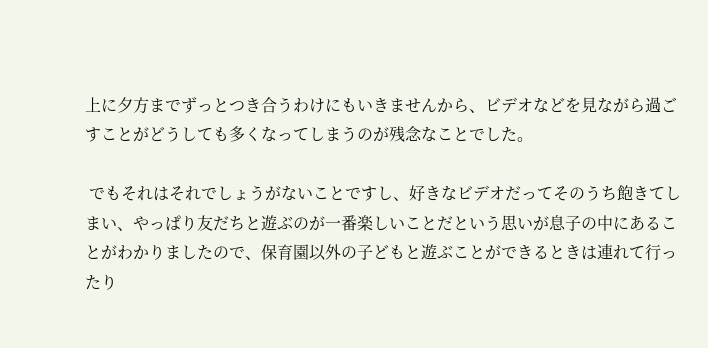上に夕方までずっとつき合うわけにもいきませんから、ビデオなどを見ながら過ごすことがどうしても多くなってしまうのが残念なことでした。

 でもそれはそれでしょうがないことですし、好きなビデオだってそのうち飽きてしまい、やっぱり友だちと遊ぶのが一番楽しいことだという思いが息子の中にあることがわかりましたので、保育園以外の子どもと遊ぶことができるときは連れて行ったり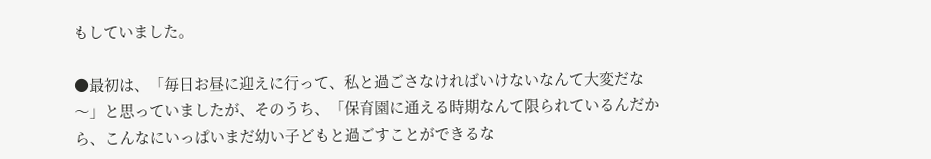もしていました。

●最初は、「毎日お昼に迎えに行って、私と過ごさなければいけないなんて大変だな〜」と思っていましたが、そのうち、「保育園に通える時期なんて限られているんだから、こんなにいっぱいまだ幼い子どもと過ごすことができるな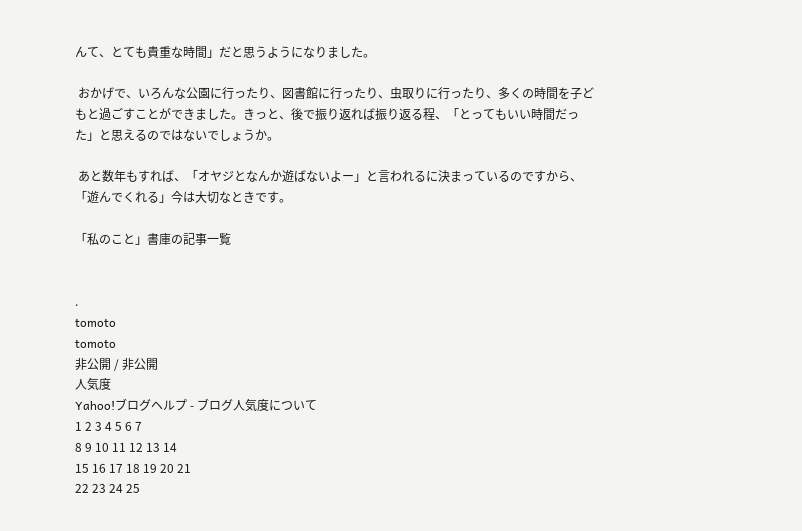んて、とても貴重な時間」だと思うようになりました。

 おかげで、いろんな公園に行ったり、図書館に行ったり、虫取りに行ったり、多くの時間を子どもと過ごすことができました。きっと、後で振り返れば振り返る程、「とってもいい時間だった」と思えるのではないでしょうか。

 あと数年もすれば、「オヤジとなんか遊ばないよー」と言われるに決まっているのですから、「遊んでくれる」今は大切なときです。

「私のこと」書庫の記事一覧


.
tomoto
tomoto
非公開 / 非公開
人気度
Yahoo!ブログヘルプ - ブログ人気度について
1 2 3 4 5 6 7
8 9 10 11 12 13 14
15 16 17 18 19 20 21
22 23 24 25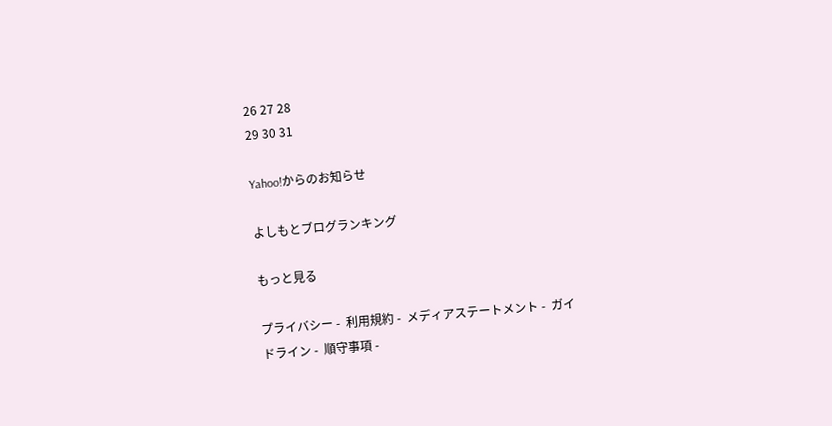26 27 28
29 30 31

Yahoo!からのお知らせ

よしもとブログランキング

もっと見る

プライバシー -  利用規約 -  メディアステートメント -  ガイドライン -  順守事項 -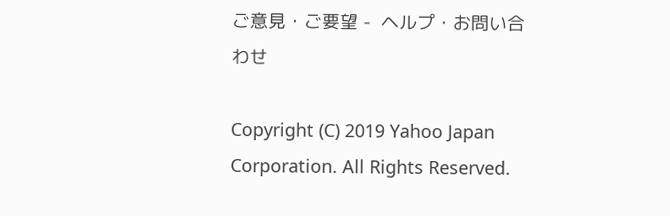ご意見・ご要望 -  ヘルプ・お問い合わせ

Copyright (C) 2019 Yahoo Japan Corporation. All Rights Reserved.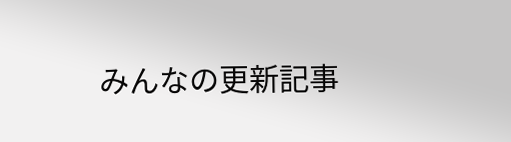みんなの更新記事